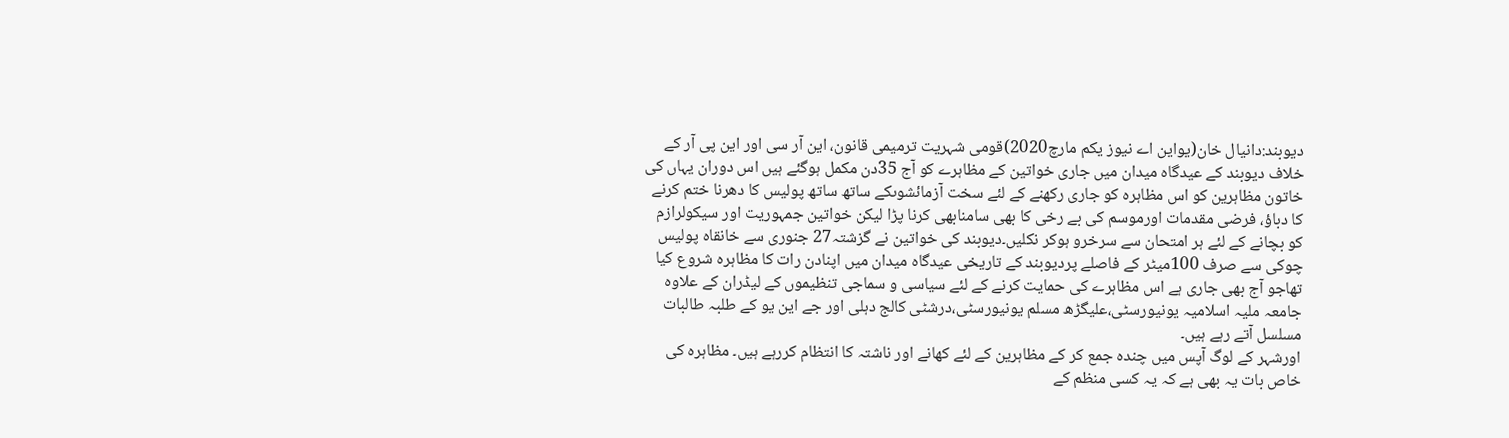دیوبند:دانیال خان(یواین اے نیوز یکم مارچ2020)قومی شہریت ترمیمی قانون، این آر سی اور این پی آر کے خلاف دیوبند کے عیدگاہ میدان میں جاری خواتین کے مظاہرے کو آج 35دن مکمل ہوگئے ہیں اس دوران یہاں کی خاتون مظاہرین کو اس مظاہرہ کو جاری رکھنے کے لئے سخت آزمائشوںکے ساتھ ساتھ پولیس کا دھرنا ختم کرنے کا دباؤ، فرضی مقدمات اورموسم کی بے رخی کا بھی سامنابھی کرنا پڑا لیکن خواتین جمہوریت اور سیکولرازم کو بچانے کے لئے ہر امتحان سے سرخرو ہوکر نکلیں۔دیوبند کی خواتین نے گزشتہ27 جنوری سے خانقاہ پولیس چوکی سے صرف 100میٹر کے فاصلے پردیوبند کے تاریخی عیدگاہ میدان میں اپنادن رات کا مظاہرہ شروع کیا تھاجو آج بھی جاری ہے اس مظاہرے کی حمایت کرنے کے لئے سیاسی و سماجی تنظیموں کے لیڈران کے علاوہ جامعہ ملیہ اسلامیہ یونیورسٹی،علیگڑھ مسلم یونیورسٹی،درشٹی کالج دہلی اور جے این یو کے طلبہ طالبات مسلسل آتے رہے ہیں۔
اورشہر کے لوگ آپس میں چندہ جمع کر کے مظاہرین کے لئے کھانے اور ناشتہ کا انتظام کررہے ہیں۔ مظاہرہ کی خاص بات یہ بھی ہے کہ یہ کسی منظم کے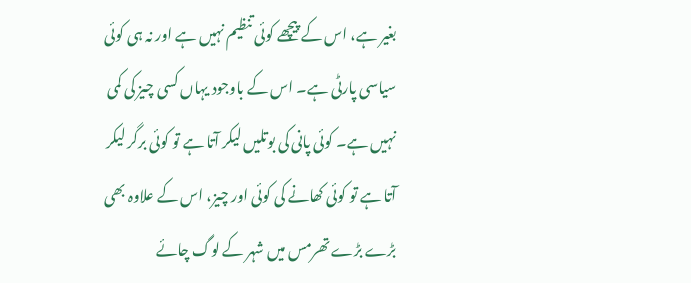بغیر ہے، اس کے پیچھے کوئی تنظیم نہیں ہے اور نہ ہی کوئی سیاسی پارٹی ہے۔ اس کے باوجود یہاں کسی چیز کی کمی نہیں ہے۔ کوئی پانی کی بوتلیں لیکر آتا ہے تو کوئی برگر لیکر آتا ہے تو کوئی کھانے کی کوئی اور چیز، اس کے علاوہ بھی بڑے بڑے تھرمس میں شہر کے لوگ چائے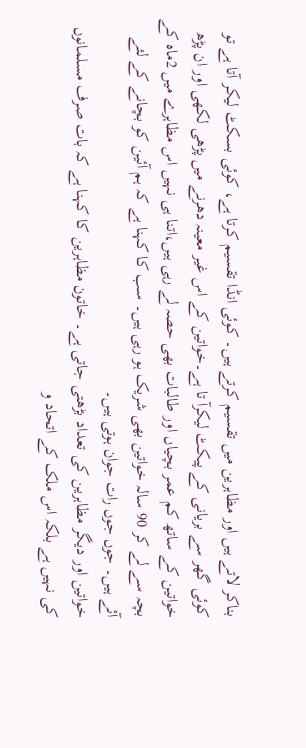بناکر لاتے ہیں اور مظاہرین میں تقسیم کرتے ہیں۔ کوئی انڈا تقسیم کرتا ہے، کوئی بسکٹ لیکر آتا ہے تو کوئی گھر سے بریانی کے پیکٹ لیکرآ تا ہے۔خواتین کے اس غیر معینہ دھرنے میں پڑھی لکھی اور ان پڑھ خواتین کے ساتھ کم عمر بچیاں اور طالبات بھی حصہ لے رہی ہیں،اتنا ہی نہیں اس مظاہرے میں 2ماہ کے بچہ سے لے کر 90 سالہ خواتین بھی شریک ہو رہی ہیں۔ سب کا کہنا ہے کہ ہم آئین کو بچانے کے لئے آئے ہیں۔ جوں جوں رات جوان ہوتی ہیں۔
خواتین اور دیگر مظاہرین کی تعداد بڑھتی جاتی ہے۔ خاتون مظاہرین کا کہنا ہے کہ بات صرف مسلمانوں کی نہیں ہے بلکہ اس ملک کے اتحاد و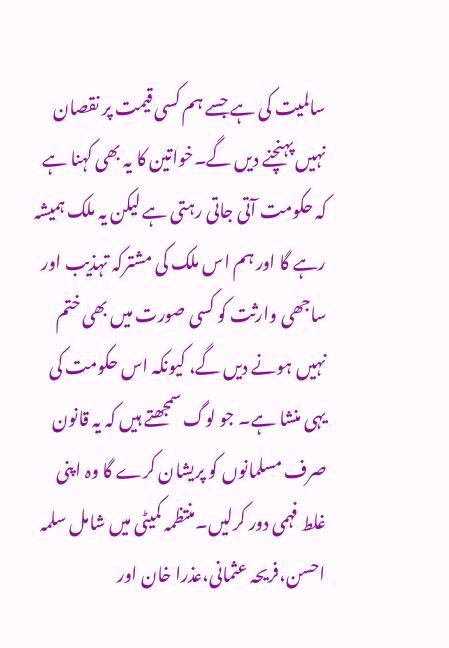سالمیت کی ہے جسے ہم کسی قیمت پر نقصان نہیں پہنچنے دیں گے۔خواتین کا یہ بھی کہنا ہے کہ حکومت آتی جاتی رہتی ہے لیکن یہ ملک ہمیشہ رہے گا اور ہم اس ملک کی مشترکہ تہذیب اور ساجھی وارثت کو کسی صورت میں بھی ختم نہیں ہونے دیں گے، کیونکہ اس حکومت کی یہی منشا ہے۔ جو لوگ سمجھتے ہیں کہ یہ قانون صرف مسلمانوں کو پریشان کرے گا وہ اپنی غلط فہمی دور کرلیں۔منتظمہ کمیٹی میں شامل سلمہ احسن،فریحہ عثمانی،عذرا خان اور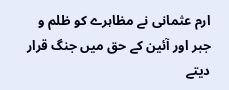ارم عثمانی نے مظاہرے کو ظلم و جبر اور آئین کے حق میں جنگ قرار دیتے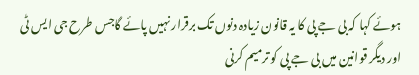ہوئے کہا کہ بی جے پی کا یہ قانون زیادہ دنوں تک برقرار نہیں پائے گاجس طرح جی ایس ٹی اور دیگر قوانین میں بی جے پی کو ترمیم کرنی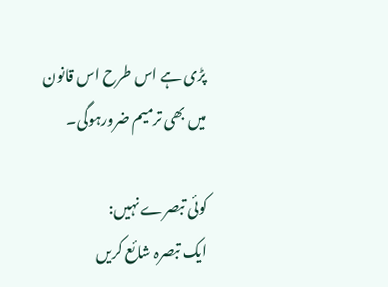پڑی ہے اس طرح اس قانون میں بھی ترمیم ضرورہوگی۔

کوئی تبصرے نہیں:
ایک تبصرہ شائع کریں